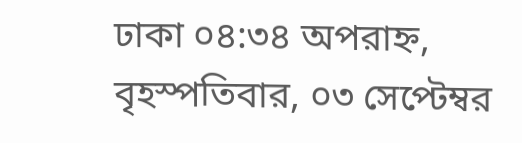ঢাকা ০৪:৩৪ অপরাহ্ন, বৃহস্পতিবার, ০৩ সেপ্টেম্বর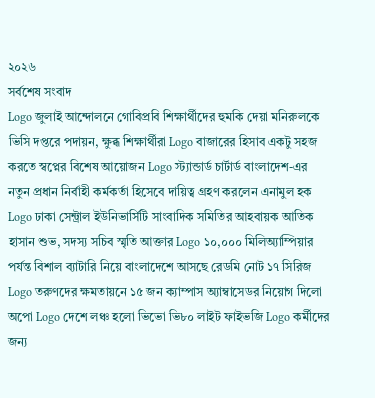২০২৬
সর্বশেষ সংবাদ
Logo জুলাই আন্দোলনে গোবিপ্রবি শিক্ষার্থীদের হুমকি দেয়া মনিরুলকে ভিসি দপ্তরে পদায়ন, ক্ষুব্ধ শিক্ষার্থীরা Logo বাজারের হিসাব একটু সহজ করতে স্বপ্নের বিশেষ আয়োজন Logo স্ট্যান্ডার্ড চার্টার্ড বাংলাদেশ-এর নতুন প্রধান নির্বাহী কর্মকর্তা হিসেবে দায়িত্ব গ্রহণ করলেন এনামুল হক Logo ঢাকা সেন্ট্রাল ইউনিভার্সিটি সাংবাদিক সমিতির আহবায়ক আতিক হাসান শুভ, সদস্য সচিব স্মৃতি আক্তার Logo ১০,০০০ মিলিঅ্যাম্পিয়ার পর্যন্ত বিশাল ব্যাটারি নিয়ে বাংলাদেশে আসছে রেডমি নোট ১৭ সিরিজ Logo তরুণদের ক্ষমতায়নে ১৫ জন ক্যাম্পাস অ্যাম্বাসেডর নিয়োগ দিলো অপো Logo দেশে লঞ্চ হলো ভিভো ভি৮০ লাইট ফাইভজি Logo কর্মীদের জন্য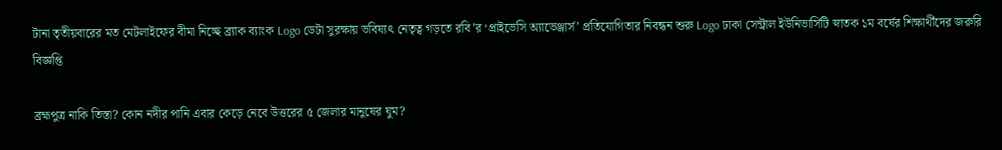টানা তৃতীয়বারের মত মেটলাইফের বীমা নিচ্ছে ব্র্যাক ব্যাংক Logo ডেটা সুরক্ষায় ভবিষ্যৎ নেতৃত্ব গড়তে রবি’র ‘প্রাইভেসি অ্যাভেঞ্জার্স’ প্রতিযোগিতার নিবন্ধন শুরু Logo ঢাকা সেন্ট্রাল ইউনিভার্সিটি স্নাতক ১ম বর্ষের শিক্ষার্থীদের জরুরি বিজ্ঞপ্তি

ব্রহ্মপুত্র নাকি তিস্তা? কোন নদীর পানি এবার কেড়ে নেবে উত্তরের ৫ জেলার মানুষের ঘুম?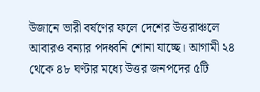উজানে ভারী বর্ষণের ফলে দেশের উত্তরাঞ্চলে আবারও বন্যার পদধ্বনি শোনা যাচ্ছে। আগামী ২৪ থেকে ৪৮ ঘণ্টার মধ্যে উত্তর জনপদের ৫টি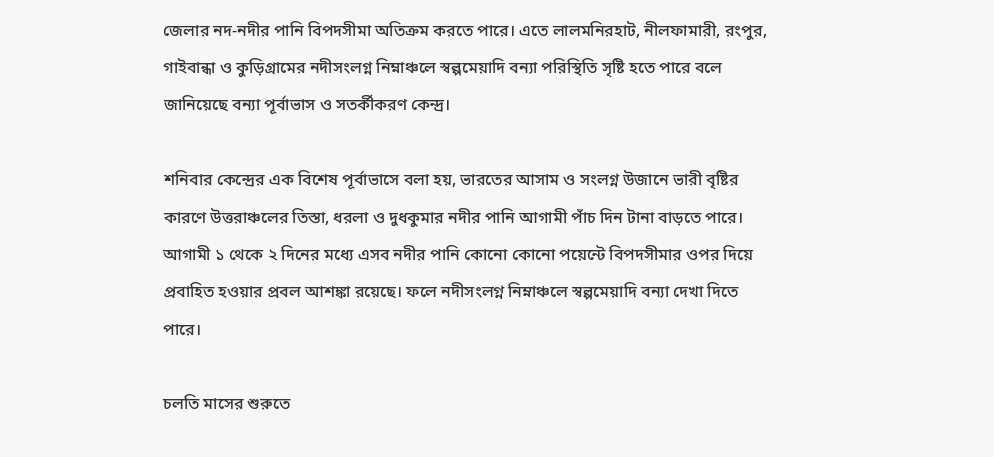জেলার নদ-নদীর পানি বিপদসীমা অতিক্রম করতে পারে। এতে লালমনিরহাট, নীলফামারী, রংপুর, গাইবান্ধা ও কুড়িগ্রামের নদীসংলগ্ন নিম্নাঞ্চলে স্বল্পমেয়াদি বন্যা পরিস্থিতি সৃষ্টি হতে পারে বলে জানিয়েছে বন্যা পূর্বাভাস ও সতর্কীকরণ কেন্দ্র।

শনিবার কেন্দ্রের এক বিশেষ পূর্বাভাসে বলা হয়, ভারতের আসাম ও সংলগ্ন উজানে ভারী বৃষ্টির কারণে উত্তরাঞ্চলের তিস্তা, ধরলা ও দুধকুমার নদীর পানি আগামী পাঁচ দিন টানা বাড়তে পারে। আগামী ১ থেকে ২ দিনের মধ্যে এসব নদীর পানি কোনো কোনো পয়েন্টে বিপদসীমার ওপর দিয়ে প্রবাহিত হওয়ার প্রবল আশঙ্কা রয়েছে। ফলে নদীসংলগ্ন নিম্নাঞ্চলে স্বল্পমেয়াদি বন্যা দেখা দিতে পারে।

চলতি মাসের শুরুতে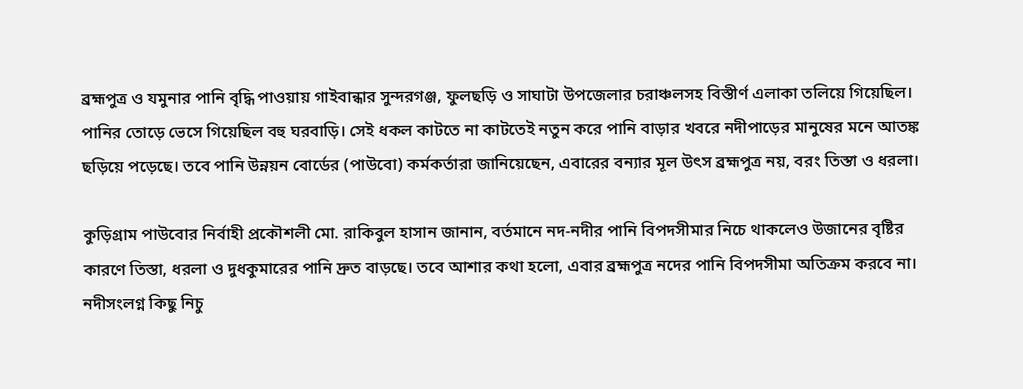ব্রহ্মপুত্র ও যমুনার পানি বৃদ্ধি পাওয়ায় গাইবান্ধার সুন্দরগঞ্জ, ফুলছড়ি ও সাঘাটা উপজেলার চরাঞ্চলসহ বিস্তীর্ণ এলাকা তলিয়ে গিয়েছিল। পানির তোড়ে ভেসে গিয়েছিল বহু ঘরবাড়ি। সেই ধকল কাটতে না কাটতেই নতুন করে পানি বাড়ার খবরে নদীপাড়ের মানুষের মনে আতঙ্ক ছড়িয়ে পড়েছে। তবে পানি উন্নয়ন বোর্ডের (পাউবো) কর্মকর্তারা জানিয়েছেন, এবারের বন্যার মূল উৎস ব্রহ্মপুত্র নয়, বরং তিস্তা ও ধরলা।

কুড়িগ্রাম পাউবোর নির্বাহী প্রকৌশলী মো. রাকিবুল হাসান জানান, বর্তমানে নদ-নদীর পানি বিপদসীমার নিচে থাকলেও উজানের বৃষ্টির কারণে তিস্তা, ধরলা ও দুধকুমারের পানি দ্রুত বাড়ছে। তবে আশার কথা হলো, এবার ব্রহ্মপুত্র নদের পানি বিপদসীমা অতিক্রম করবে না। নদীসংলগ্ন কিছু নিচু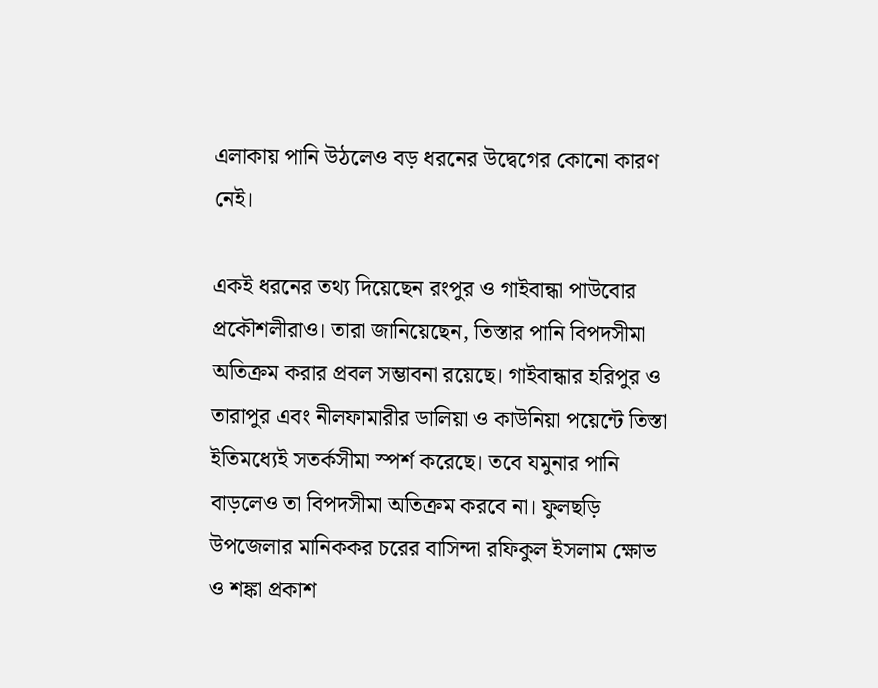এলাকায় পানি উঠলেও বড় ধরনের উদ্বেগের কোনো কারণ নেই।

একই ধরনের তথ্য দিয়েছেন রংপুর ও গাইবান্ধা পাউবোর প্রকৌশলীরাও। তারা জানিয়েছেন, তিস্তার পানি বিপদসীমা অতিক্রম করার প্রবল সম্ভাবনা রয়েছে। গাইবান্ধার হরিপুর ও তারাপুর এবং নীলফামারীর ডালিয়া ও কাউনিয়া পয়েন্টে তিস্তা ইতিমধ্যেই সতর্কসীমা স্পর্শ করেছে। তবে যমুনার পানি বাড়লেও তা বিপদসীমা অতিক্রম করবে না। ফুলছড়ি উপজেলার মানিককর চরের বাসিন্দা রফিকুল ইসলাম ক্ষোভ ও শঙ্কা প্রকাশ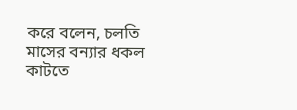করে বলেন, চলতি মাসের বন্যার ধকল কাটতে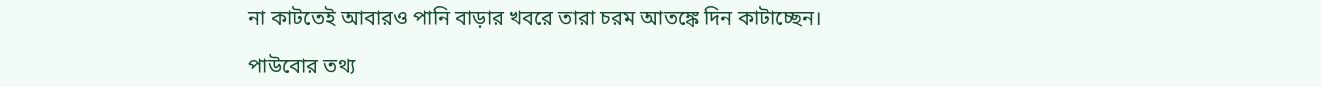না কাটতেই আবারও পানি বাড়ার খবরে তারা চরম আতঙ্কে দিন কাটাচ্ছেন।

পাউবোর তথ্য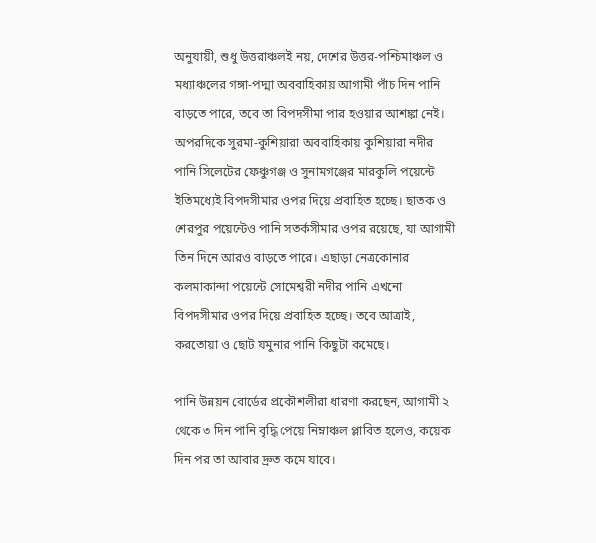অনুযায়ী, শুধু উত্তরাঞ্চলই নয়, দেশের উত্তর-পশ্চিমাঞ্চল ও মধ্যাঞ্চলের গঙ্গা-পদ্মা অববাহিকায় আগামী পাঁচ দিন পানি বাড়তে পারে, তবে তা বিপদসীমা পার হওয়ার আশঙ্কা নেই। অপরদিকে সুরমা-কুশিয়ারা অববাহিকায় কুশিয়ারা নদীর পানি সিলেটের ফেঞ্চুগঞ্জ ও সুনামগঞ্জের মারকুলি পয়েন্টে ইতিমধ্যেই বিপদসীমার ওপর দিয়ে প্রবাহিত হচ্ছে। ছাতক ও শেরপুর পয়েন্টেও পানি সতর্কসীমার ওপর রয়েছে, যা আগামী তিন দিনে আরও বাড়তে পারে। এছাড়া নেত্রকোনার কলমাকান্দা পয়েন্টে সোমেশ্বরী নদীর পানি এখনো বিপদসীমার ওপর দিয়ে প্রবাহিত হচ্ছে। তবে আত্রাই, করতোয়া ও ছোট যমুনার পানি কিছুটা কমেছে।

পানি উন্নয়ন বোর্ডের প্রকৌশলীরা ধারণা করছেন, আগামী ২ থেকে ৩ দিন পানি বৃদ্ধি পেয়ে নিম্নাঞ্চল প্লাবিত হলেও, কয়েক দিন পর তা আবার দ্রুত কমে যাবে।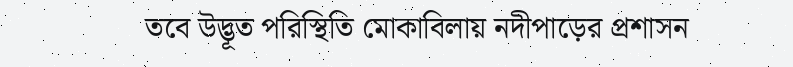তবে উদ্ভূত পরিস্থিতি মোকাবিলায় নদীপাড়ের প্রশাসন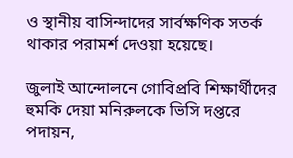ও স্থানীয় বাসিন্দাদের সার্বক্ষণিক সতর্ক থাকার পরামর্শ দেওয়া হয়েছে।

জুলাই আন্দোলনে গোবিপ্রবি শিক্ষার্থীদের হুমকি দেয়া মনিরুলকে ভিসি দপ্তরে পদায়ন,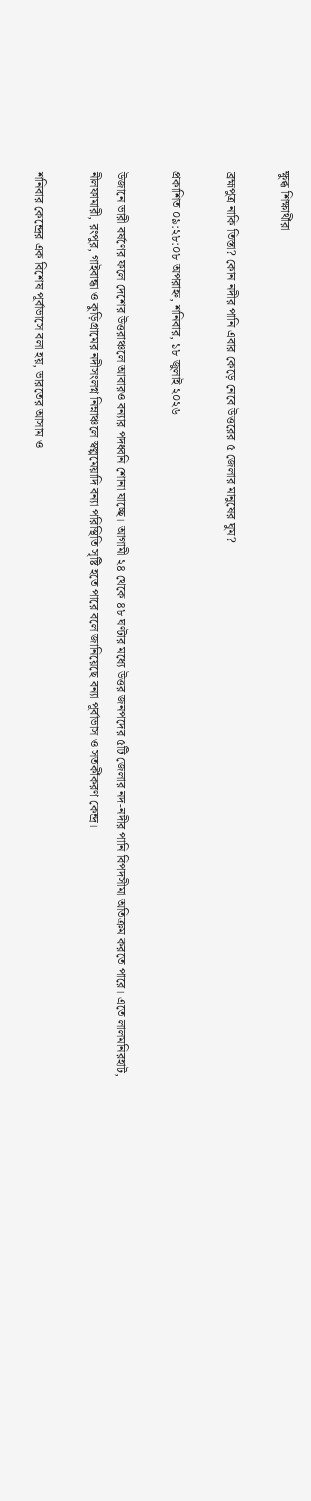ক্ষুব্ধ শিক্ষার্থীরা

ব্রহ্মপুত্র নাকি তিস্তা? কোন নদীর পানি এবার কেড়ে নেবে উত্তরের ৫ জেলার মানুষের ঘুম?

প্রকাশিত ০৯:২৮:০৮ অপরাহ্ন, শনিবার, ১৮ জুলাই ২০২৬

উজানে ভারী বর্ষণের ফলে দেশের উত্তরাঞ্চলে আবারও বন্যার পদধ্বনি শোনা যাচ্ছে। আগামী ২৪ থেকে ৪৮ ঘণ্টার মধ্যে উত্তর জনপদের ৫টি জেলার নদ-নদীর পানি বিপদসীমা অতিক্রম করতে পারে। এতে লালমনিরহাট, নীলফামারী, রংপুর, গাইবান্ধা ও কুড়িগ্রামের নদীসংলগ্ন নিম্নাঞ্চলে স্বল্পমেয়াদি বন্যা পরিস্থিতি সৃষ্টি হতে পারে বলে জানিয়েছে বন্যা পূর্বাভাস ও সতর্কীকরণ কেন্দ্র।

শনিবার কেন্দ্রের এক বিশেষ পূর্বাভাসে বলা হয়, ভারতের আসাম ও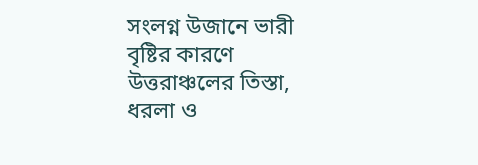সংলগ্ন উজানে ভারী বৃষ্টির কারণে উত্তরাঞ্চলের তিস্তা, ধরলা ও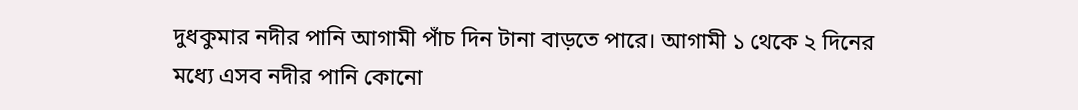দুধকুমার নদীর পানি আগামী পাঁচ দিন টানা বাড়তে পারে। আগামী ১ থেকে ২ দিনের মধ্যে এসব নদীর পানি কোনো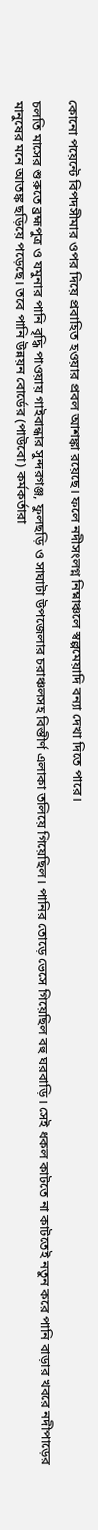কোনো পয়েন্টে বিপদসীমার ওপর দিয়ে প্রবাহিত হওয়ার প্রবল আশঙ্কা রয়েছে। ফলে নদীসংলগ্ন নিম্নাঞ্চলে স্বল্পমেয়াদি বন্যা দেখা দিতে পারে।

চলতি মাসের শুরুতে ব্রহ্মপুত্র ও যমুনার পানি বৃদ্ধি পাওয়ায় গাইবান্ধার সুন্দরগঞ্জ, ফুলছড়ি ও সাঘাটা উপজেলার চরাঞ্চলসহ বিস্তীর্ণ এলাকা তলিয়ে গিয়েছিল। পানির তোড়ে ভেসে গিয়েছিল বহু ঘরবাড়ি। সেই ধকল কাটতে না কাটতেই নতুন করে পানি বাড়ার খবরে নদীপাড়ের মানুষের মনে আতঙ্ক ছড়িয়ে পড়েছে। তবে পানি উন্নয়ন বোর্ডের (পাউবো) কর্মকর্তারা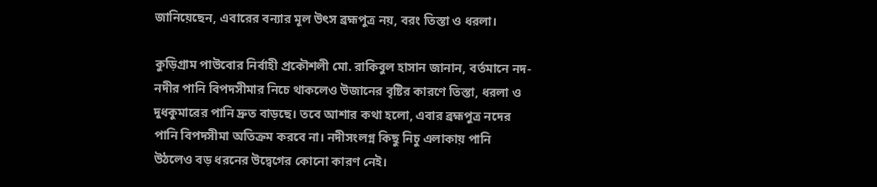জানিয়েছেন, এবারের বন্যার মূল উৎস ব্রহ্মপুত্র নয়, বরং তিস্তা ও ধরলা।

কুড়িগ্রাম পাউবোর নির্বাহী প্রকৌশলী মো. রাকিবুল হাসান জানান, বর্তমানে নদ-নদীর পানি বিপদসীমার নিচে থাকলেও উজানের বৃষ্টির কারণে তিস্তা, ধরলা ও দুধকুমারের পানি দ্রুত বাড়ছে। তবে আশার কথা হলো, এবার ব্রহ্মপুত্র নদের পানি বিপদসীমা অতিক্রম করবে না। নদীসংলগ্ন কিছু নিচু এলাকায় পানি উঠলেও বড় ধরনের উদ্বেগের কোনো কারণ নেই।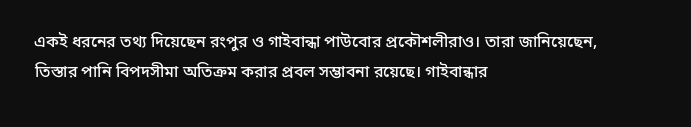একই ধরনের তথ্য দিয়েছেন রংপুর ও গাইবান্ধা পাউবোর প্রকৌশলীরাও। তারা জানিয়েছেন, তিস্তার পানি বিপদসীমা অতিক্রম করার প্রবল সম্ভাবনা রয়েছে। গাইবান্ধার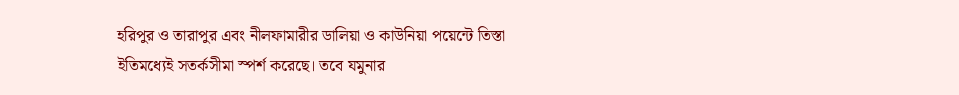হরিপুর ও তারাপুর এবং নীলফামারীর ডালিয়া ও কাউনিয়া পয়েন্টে তিস্তা ইতিমধ্যেই সতর্কসীমা স্পর্শ করেছে। তবে যমুনার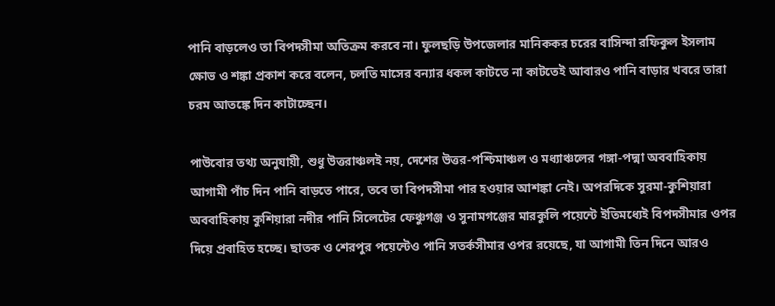পানি বাড়লেও তা বিপদসীমা অতিক্রম করবে না। ফুলছড়ি উপজেলার মানিককর চরের বাসিন্দা রফিকুল ইসলাম ক্ষোভ ও শঙ্কা প্রকাশ করে বলেন, চলতি মাসের বন্যার ধকল কাটতে না কাটতেই আবারও পানি বাড়ার খবরে তারা চরম আতঙ্কে দিন কাটাচ্ছেন।

পাউবোর তথ্য অনুযায়ী, শুধু উত্তরাঞ্চলই নয়, দেশের উত্তর-পশ্চিমাঞ্চল ও মধ্যাঞ্চলের গঙ্গা-পদ্মা অববাহিকায় আগামী পাঁচ দিন পানি বাড়তে পারে, তবে তা বিপদসীমা পার হওয়ার আশঙ্কা নেই। অপরদিকে সুরমা-কুশিয়ারা অববাহিকায় কুশিয়ারা নদীর পানি সিলেটের ফেঞ্চুগঞ্জ ও সুনামগঞ্জের মারকুলি পয়েন্টে ইতিমধ্যেই বিপদসীমার ওপর দিয়ে প্রবাহিত হচ্ছে। ছাতক ও শেরপুর পয়েন্টেও পানি সতর্কসীমার ওপর রয়েছে, যা আগামী তিন দিনে আরও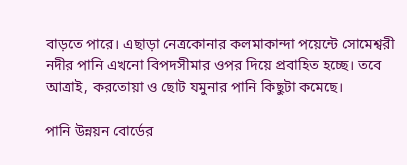বাড়তে পারে। এছাড়া নেত্রকোনার কলমাকান্দা পয়েন্টে সোমেশ্বরী নদীর পানি এখনো বিপদসীমার ওপর দিয়ে প্রবাহিত হচ্ছে। তবে আত্রাই, করতোয়া ও ছোট যমুনার পানি কিছুটা কমেছে।

পানি উন্নয়ন বোর্ডের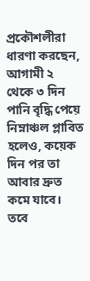প্রকৌশলীরা ধারণা করছেন, আগামী ২ থেকে ৩ দিন পানি বৃদ্ধি পেয়ে নিম্নাঞ্চল প্লাবিত হলেও, কয়েক দিন পর তা আবার দ্রুত কমে যাবে। তবে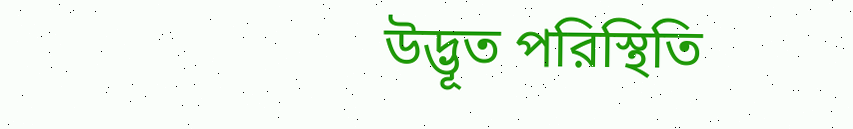উদ্ভূত পরিস্থিতি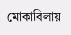মোকাবিলায়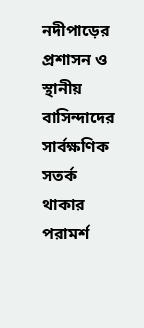নদীপাড়ের প্রশাসন ও স্থানীয় বাসিন্দাদের সার্বক্ষণিক সতর্ক থাকার পরামর্শ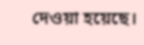দেওয়া হয়েছে।